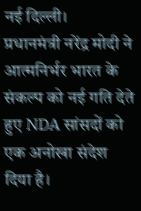नई दिल्ली।
प्रधानमंत्री नरेंद्र मोदी ने आत्मनिर्भर भारत के संकल्प को नई गति देते हुए NDA सांसदों को एक अनोखा संदेश दिया है।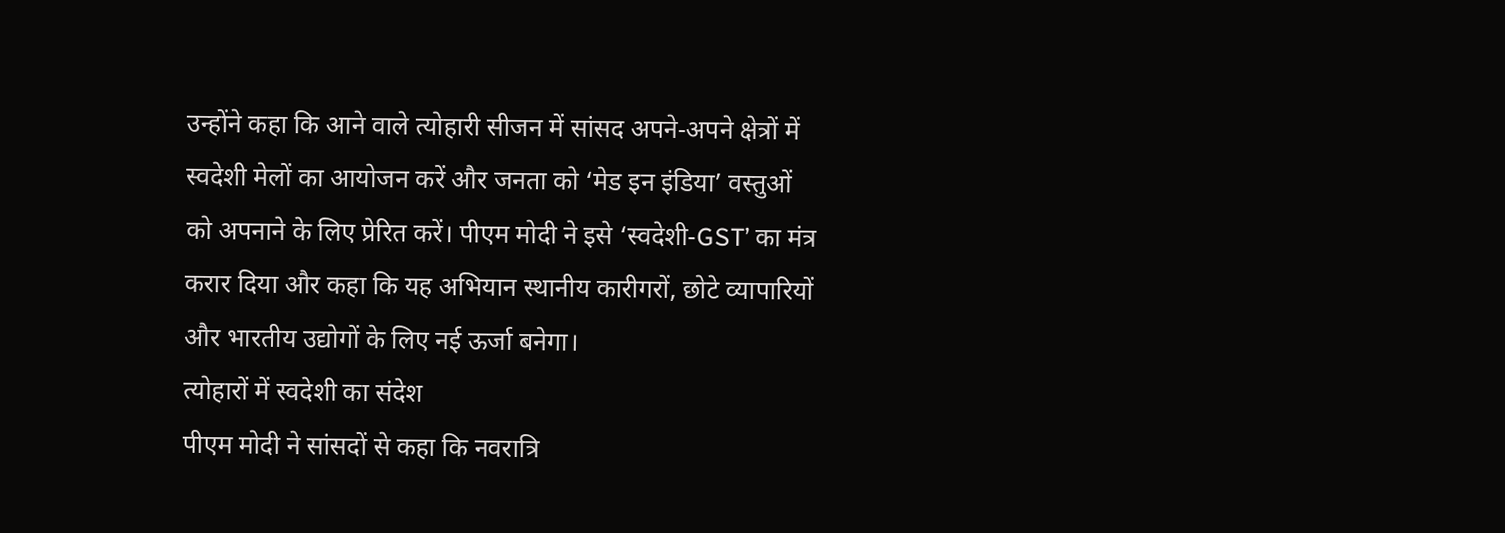उन्होंने कहा कि आने वाले त्योहारी सीजन में सांसद अपने-अपने क्षेत्रों में स्वदेशी मेलों का आयोजन करें और जनता को ‘मेड इन इंडिया’ वस्तुओं को अपनाने के लिए प्रेरित करें। पीएम मोदी ने इसे ‘स्वदेशी-GST’ का मंत्र करार दिया और कहा कि यह अभियान स्थानीय कारीगरों, छोटे व्यापारियों और भारतीय उद्योगों के लिए नई ऊर्जा बनेगा।
त्योहारों में स्वदेशी का संदेश
पीएम मोदी ने सांसदों से कहा कि नवरात्रि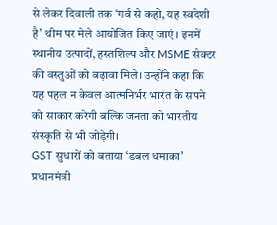से लेकर दिवाली तक ‘गर्व से कहो, यह स्वदेशी है’ थीम पर मेले आयोजित किए जाएं। इनमें स्थानीय उत्पादों, हस्तशिल्प और MSME सेक्टर की वस्तुओं को बढ़ावा मिले। उन्होंने कहा कि यह पहल न केवल आत्मनिर्भर भारत के सपने को साकार करेगी बल्कि जनता को भारतीय संस्कृति से भी जोड़ेगी।
GST सुधारों को बताया ‘डबल धमाका’
प्रधानमंत्री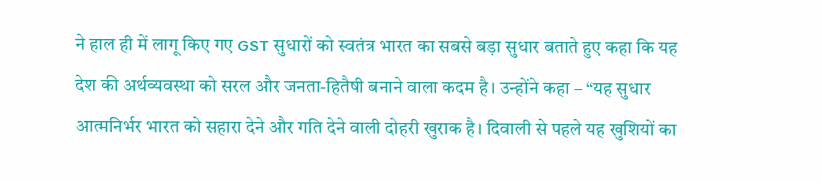ने हाल ही में लागू किए गए GST सुधारों को स्वतंत्र भारत का सबसे बड़ा सुधार बताते हुए कहा कि यह देश की अर्थव्यवस्था को सरल और जनता-हितैषी बनाने वाला कदम है। उन्होंने कहा – “यह सुधार आत्मनिर्भर भारत को सहारा देने और गति देने वाली दोहरी खुराक है। दिवाली से पहले यह खुशियों का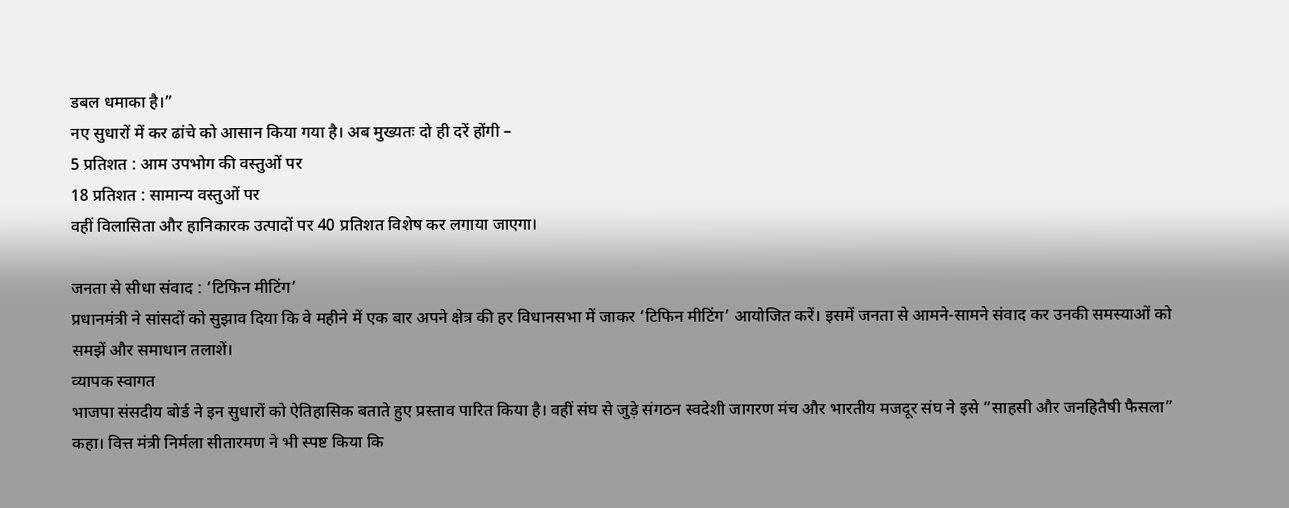डबल धमाका है।”
नए सुधारों में कर ढांचे को आसान किया गया है। अब मुख्यतः दो ही दरें होंगी –
5 प्रतिशत : आम उपभोग की वस्तुओं पर
18 प्रतिशत : सामान्य वस्तुओं पर
वहीं विलासिता और हानिकारक उत्पादों पर 40 प्रतिशत विशेष कर लगाया जाएगा।

जनता से सीधा संवाद : ‘टिफिन मीटिंग’
प्रधानमंत्री ने सांसदों को सुझाव दिया कि वे महीने में एक बार अपने क्षेत्र की हर विधानसभा में जाकर ‘टिफिन मीटिंग’ आयोजित करें। इसमें जनता से आमने-सामने संवाद कर उनकी समस्याओं को समझें और समाधान तलाशें।
व्यापक स्वागत
भाजपा संसदीय बोर्ड ने इन सुधारों को ऐतिहासिक बताते हुए प्रस्ताव पारित किया है। वहीं संघ से जुड़े संगठन स्वदेशी जागरण मंच और भारतीय मजदूर संघ ने इसे “साहसी और जनहितैषी फैसला” कहा। वित्त मंत्री निर्मला सीतारमण ने भी स्पष्ट किया कि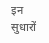इन सुधारों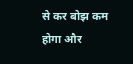से कर बोझ कम होगा और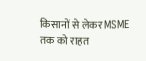किसानों से लेकर MSME तक को राहत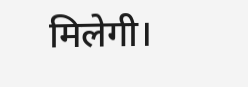मिलेगी।